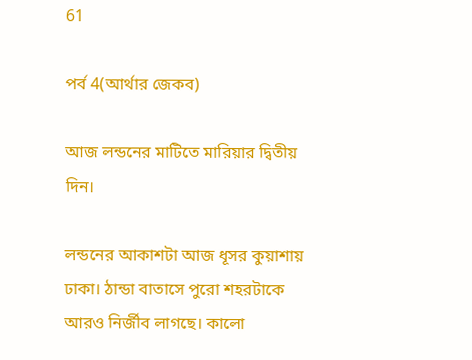61

পর্ব 4(আর্থার জেকব)

আজ লন্ডনের মাটিতে মারিয়ার দ্বিতীয় দিন।

লন্ডনের আকাশটা আজ ধূসর কুয়াশায় ঢাকা। ঠান্ডা বাতাসে পুরো শহরটাকে আরও নির্জীব লাগছে। কালো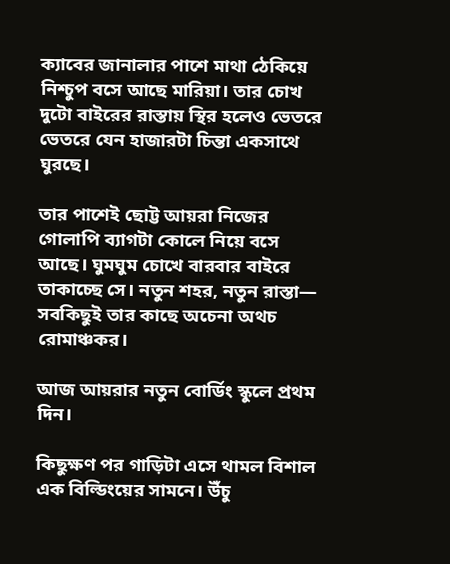ক্যাবের জানালার পাশে মাথা ঠেকিয়ে নিশ্চুপ বসে আছে মারিয়া। তার চোখ দুটো বাইরের রাস্তায় স্থির হলেও ভেতরে ভেতরে যেন হাজারটা চিন্তা একসাথে ঘুরছে।

তার পাশেই ছোট্ট আয়রা নিজের গোলাপি ব্যাগটা কোলে নিয়ে বসে আছে। ঘুমঘুম চোখে বারবার বাইরে তাকাচ্ছে সে। নতুন শহর, নতুন রাস্তা— সবকিছুই তার কাছে অচেনা অথচ রোমাঞ্চকর।

আজ আয়রার নতুন বোর্ডিং স্কুলে প্রথম দিন।

কিছুক্ষণ পর গাড়িটা এসে থামল বিশাল এক বিল্ডিংয়ের সামনে। উঁচু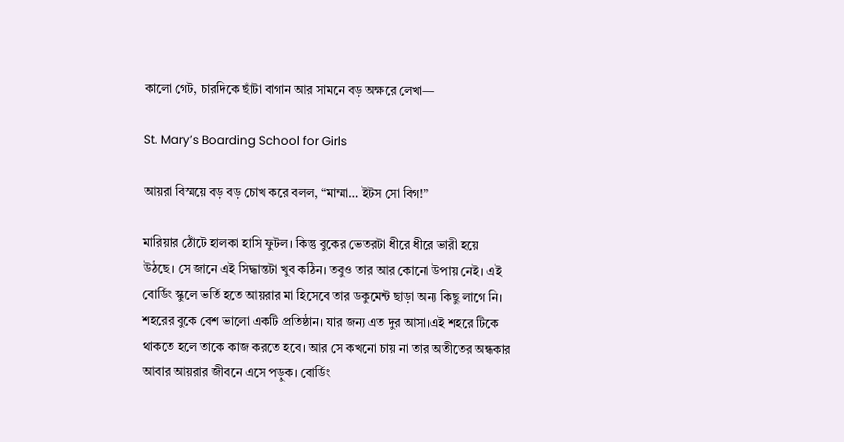কালো গেট, চারদিকে ছাঁটা বাগান আর সামনে বড় অক্ষরে লেখা—

St. Mary’s Boarding School for Girls

আয়রা বিস্ময়ে বড় বড় চোখ করে বলল, “মাম্মা… ইটস সো বিগ!”

মারিয়ার ঠোঁটে হালকা হাসি ফুটল। কিন্তু বুকের ভেতরটা ধীরে ধীরে ভারী হয়ে উঠছে। সে জানে এই সিদ্ধান্তটা খুব কঠিন। তবুও তার আর কোনো উপায় নেই। এই বোর্ডিং স্কুলে ভর্তি হতে আয়রার মা হিসেবে তার ডকুমেন্ট ছাড়া অন্য কিছু লাগে নি। শহরের বুকে বেশ ভালো একটি প্রতিষ্ঠান। যার জন্য এত দুর আসা।এই শহরে টিকে থাকতে হলে তাকে কাজ করতে হবে। আর সে কখনো চায় না তার অতীতের অন্ধকার আবার আয়রার জীবনে এসে পড়ুক। বোর্ডিং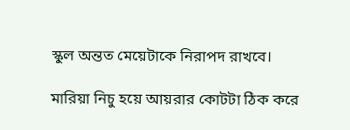স্কুল অন্তত মেয়েটাকে নিরাপদ রাখবে।

মারিয়া নিচু হয়ে আয়রার কোটটা ঠিক করে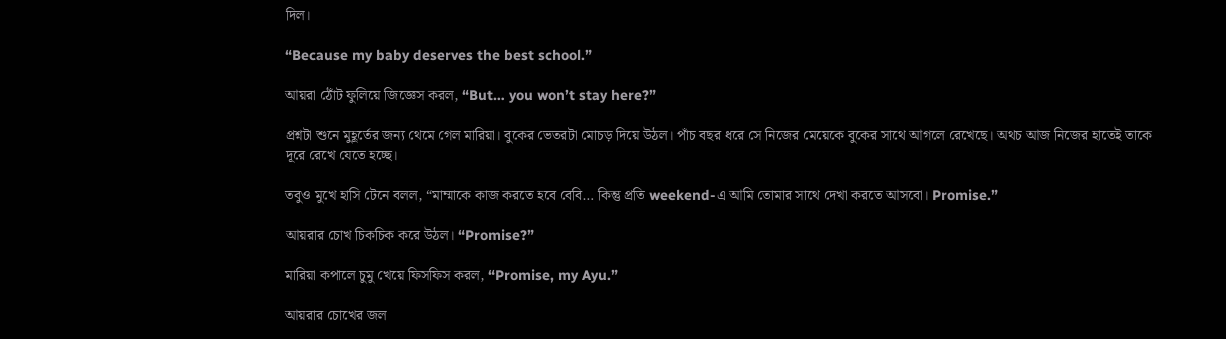দিল।

“Because my baby deserves the best school.”

আয়রা ঠোঁট ফুলিয়ে জিজ্ঞেস করল, “But… you won’t stay here?”

প্রশ্নটা শুনে মুহূর্তের জন্য থেমে গেল মারিয়া। বুকের ভেতরটা মোচড় দিয়ে উঠল। পাঁচ বছর ধরে সে নিজের মেয়েকে বুকের সাথে আগলে রেখেছে। অথচ আজ নিজের হাতেই তাকে দূরে রেখে যেতে হচ্ছে।

তবুও মুখে হাসি টেনে বলল, “মাম্মাকে কাজ করতে হবে বেবি… কিন্তু প্রতি weekend-এ আমি তোমার সাথে দেখা করতে আসবো। Promise.”

আয়রার চোখ চিকচিক করে উঠল। “Promise?”

মারিয়া কপালে চুমু খেয়ে ফিসফিস করল, “Promise, my Ayu.”

আয়রার চোখের জল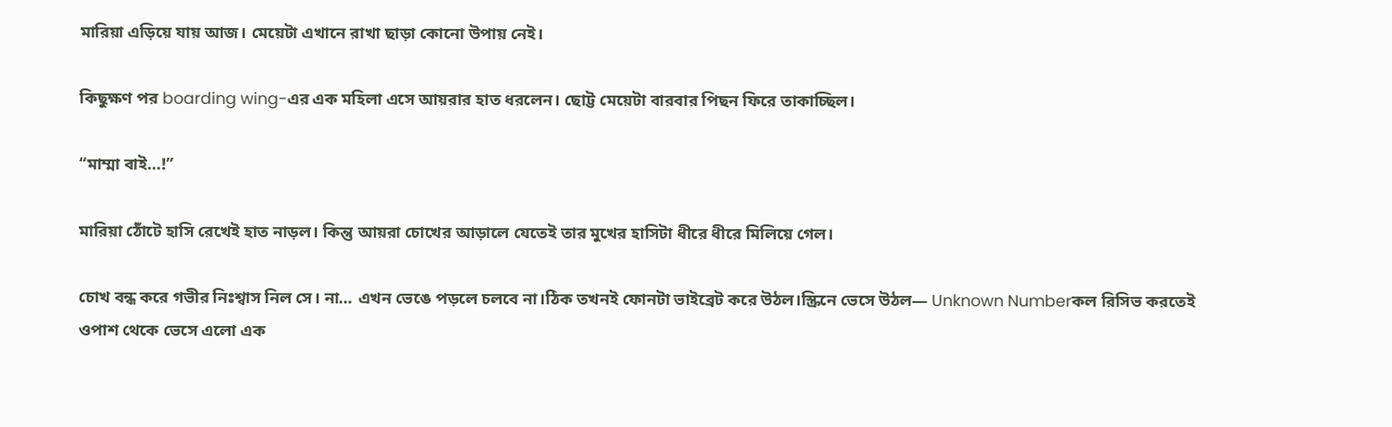মারিয়া এড়িয়ে যায় আজ। মেয়েটা এখানে রাখা ছাড়া কোনো উপায় নেই।

কিছুক্ষণ পর boarding wing-এর এক মহিলা এসে আয়রার হাত ধরলেন। ছোট্ট মেয়েটা বারবার পিছন ফিরে তাকাচ্ছিল।

“মাম্মা বাই…!”

মারিয়া ঠোঁটে হাসি রেখেই হাত নাড়ল। কিন্তু আয়রা চোখের আড়ালে যেতেই তার মুখের হাসিটা ধীরে ধীরে মিলিয়ে গেল।

চোখ বন্ধ করে গভীর নিঃশ্বাস নিল সে। না… এখন ভেঙে পড়লে চলবে না।ঠিক তখনই ফোনটা ভাইব্রেট করে উঠল।স্ক্রিনে ভেসে উঠল— Unknown Numberকল রিসিভ করতেই ওপাশ থেকে ভেসে এলো এক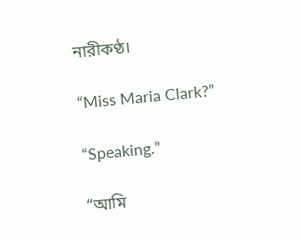নারীকণ্ঠ।

“Miss Maria Clark?”

“Speaking.”

“আমি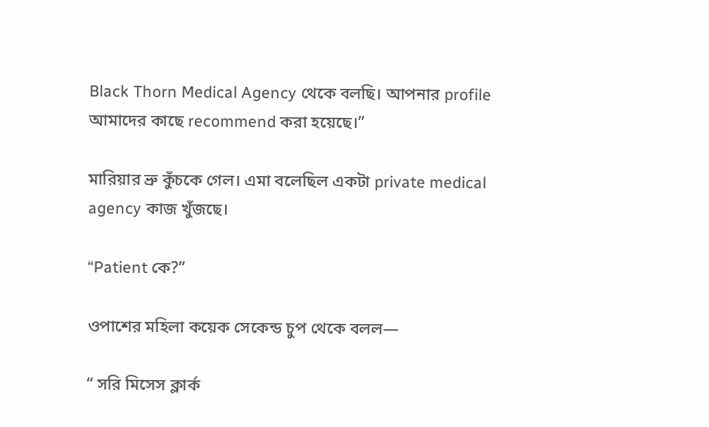Black Thorn Medical Agency থেকে বলছি। আপনার profile আমাদের কাছে recommend করা হয়েছে।”

মারিয়ার ভ্রু কুঁচকে গেল। এমা বলেছিল একটা private medical agency কাজ খুঁজছে।

“Patient কে?”

ওপাশের মহিলা কয়েক সেকেন্ড চুপ থেকে বলল—

“ সরি মিসেস ক্লার্ক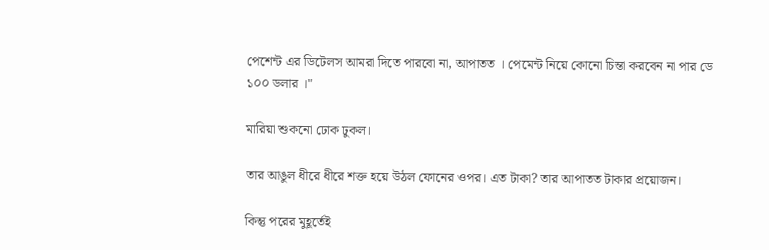পেশেন্ট এর ডিটেলস আমরা দিতে পারবো না, আপাতত । পেমেন্ট নিয়ে কোনো চিন্তা করবেন না পার ডে ১০০ ডলার ।"

মারিয়া শুকনো ঢোক ঢুকল।

তার আঙুল ধীরে ধীরে শক্ত হয়ে উঠল ফোনের ওপর। এত টাকা? তার আপাতত টাকার প্রয়োজন।

কিন্তু পরের মুহূর্তেই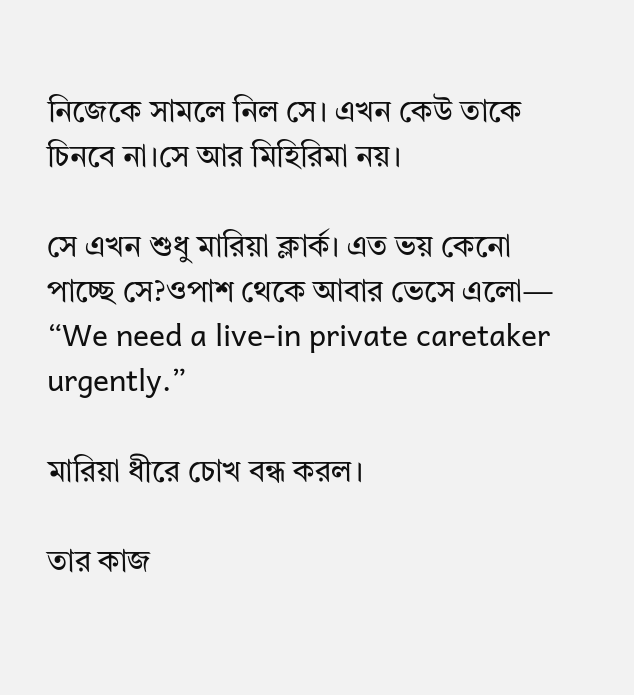নিজেকে সামলে নিল সে। এখন কেউ তাকে চিনবে না।সে আর মিহিরিমা নয়।

সে এখন শুধু মারিয়া ক্লার্ক। এত ভয় কেনো পাচ্ছে সে?ওপাশ থেকে আবার ভেসে এলো— “We need a live-in private caretaker urgently.”

মারিয়া ধীরে চোখ বন্ধ করল।

তার কাজ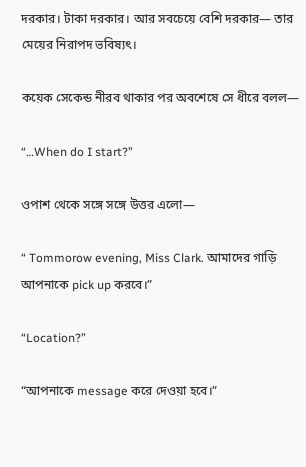দরকার। টাকা দরকার। আর সবচেয়ে বেশি দরকার— তার মেয়ের নিরাপদ ভবিষ্যৎ।

কয়েক সেকেন্ড নীরব থাকার পর অবশেষে সে ধীরে বলল—

“…When do I start?”

ওপাশ থেকে সঙ্গে সঙ্গে উত্তর এলো—

“ Tommorow evening, Miss Clark. আমাদের গাড়ি আপনাকে pick up করবে।”

“Location?”

“আপনাকে message করে দেওয়া হবে।”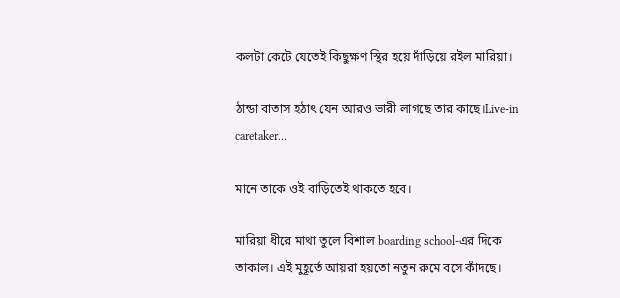কলটা কেটে যেতেই কিছুক্ষণ স্থির হয়ে দাঁড়িয়ে রইল মারিয়া।

ঠান্ডা বাতাস হঠাৎ যেন আরও ভারী লাগছে তার কাছে।Live-in caretaker…

মানে তাকে ওই বাড়িতেই থাকতে হবে।

মারিয়া ধীরে মাথা তুলে বিশাল boarding school-এর দিকে তাকাল। এই মুহূর্তে আয়রা হয়তো নতুন রুমে বসে কাঁদছে।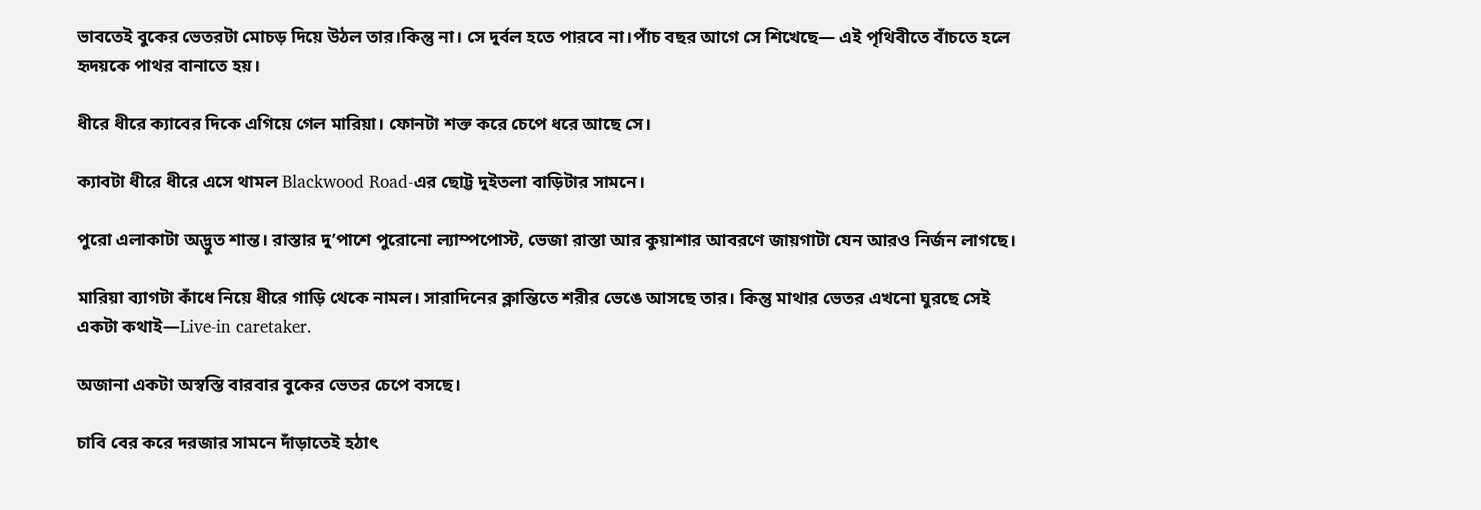ভাবতেই বুকের ভেতরটা মোচড় দিয়ে উঠল তার।কিন্তু না। সে দুর্বল হতে পারবে না।পাঁচ বছর আগে সে শিখেছে— এই পৃথিবীতে বাঁচতে হলে হৃদয়কে পাথর বানাতে হয়।

ধীরে ধীরে ক্যাবের দিকে এগিয়ে গেল মারিয়া। ফোনটা শক্ত করে চেপে ধরে আছে সে।

ক্যাবটা ধীরে ধীরে এসে থামল Blackwood Road-এর ছোট্ট দুইতলা বাড়িটার সামনে।

পুরো এলাকাটা অদ্ভুত শান্ত। রাস্তার দু’পাশে পুরোনো ল্যাম্পপোস্ট, ভেজা রাস্তা আর কুয়াশার আবরণে জায়গাটা যেন আরও নির্জন লাগছে।

মারিয়া ব্যাগটা কাঁধে নিয়ে ধীরে গাড়ি থেকে নামল। সারাদিনের ক্লান্তিতে শরীর ভেঙে আসছে তার। কিন্তু মাথার ভেতর এখনো ঘুরছে সেই একটা কথাই—Live-in caretaker.

অজানা একটা অস্বস্তি বারবার বুকের ভেতর চেপে বসছে।

চাবি বের করে দরজার সামনে দাঁড়াতেই হঠাৎ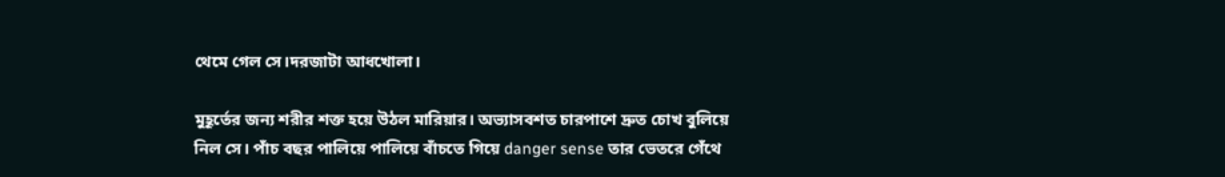থেমে গেল সে।দরজাটা আধখোলা।

মুহূর্তের জন্য শরীর শক্ত হয়ে উঠল মারিয়ার। অভ্যাসবশত চারপাশে দ্রুত চোখ বুলিয়ে নিল সে। পাঁচ বছর পালিয়ে পালিয়ে বাঁচতে গিয়ে danger sense তার ভেতরে গেঁথে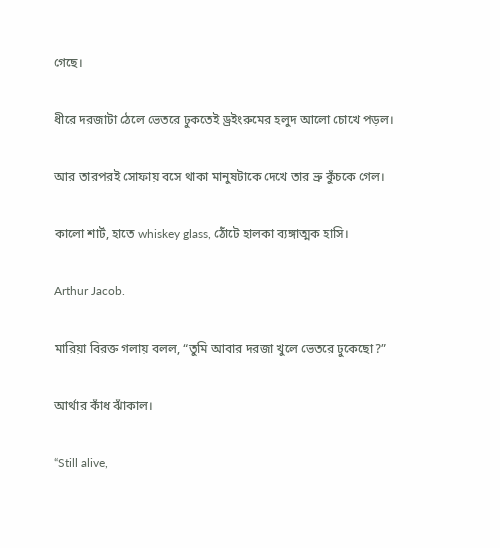গেছে।

ধীরে দরজাটা ঠেলে ভেতরে ঢুকতেই ড্রইংরুমের হলুদ আলো চোখে পড়ল।

আর তারপরই সোফায় বসে থাকা মানুষটাকে দেখে তার ভ্রু কুঁচকে গেল।

কালো শার্ট, হাতে whiskey glass, ঠোঁটে হালকা ব্যঙ্গাত্মক হাসি।

Arthur Jacob.

মারিয়া বিরক্ত গলায় বলল, “তুমি আবার দরজা খুলে ভেতরে ঢুকেছো?”

আর্থার কাঁধ ঝাঁকাল।

“Still alive,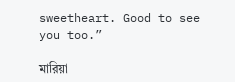sweetheart. Good to see you too.”

মারিয়া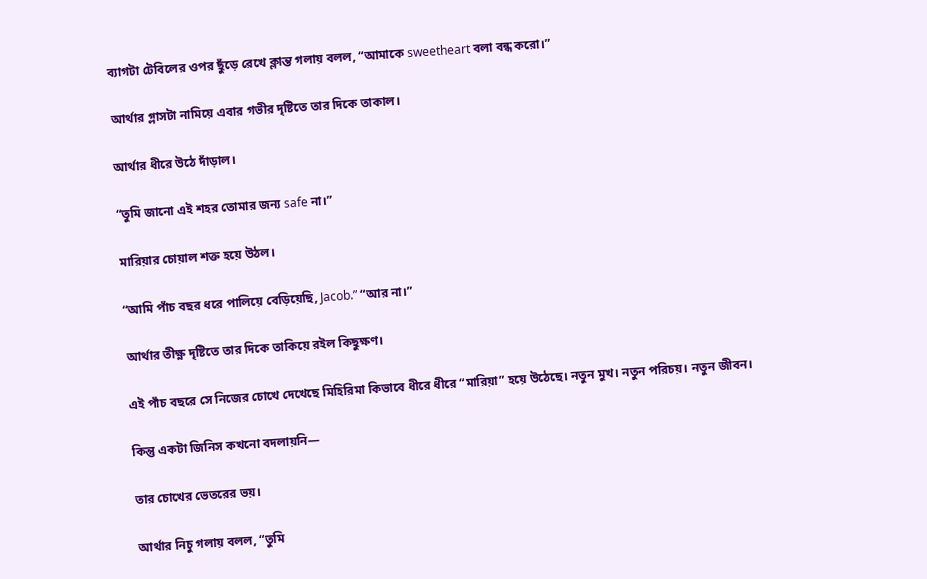ব্যাগটা টেবিলের ওপর ছুঁড়ে রেখে ক্লান্ত গলায় বলল, “আমাকে sweetheart বলা বন্ধ করো।”

আর্থার গ্লাসটা নামিয়ে এবার গভীর দৃষ্টিতে তার দিকে তাকাল।

আর্থার ধীরে উঠে দাঁড়াল।

“তুমি জানো এই শহর তোমার জন্য safe না।”

মারিয়ার চোয়াল শক্ত হয়ে উঠল।

“আমি পাঁচ বছর ধরে পালিয়ে বেড়িয়েছি, Jacob.” “আর না।”

আর্থার তীক্ষ্ণ দৃষ্টিতে তার দিকে তাকিয়ে রইল কিছুক্ষণ।

এই পাঁচ বছরে সে নিজের চোখে দেখেছে মিহিরিমা কিভাবে ধীরে ধীরে “মারিয়া” হয়ে উঠেছে। নতুন মুখ। নতুন পরিচয়। নতুন জীবন।

কিন্তু একটা জিনিস কখনো বদলায়নি—

তার চোখের ভেতরের ভয়।

আর্থার নিচু গলায় বলল, “তুমি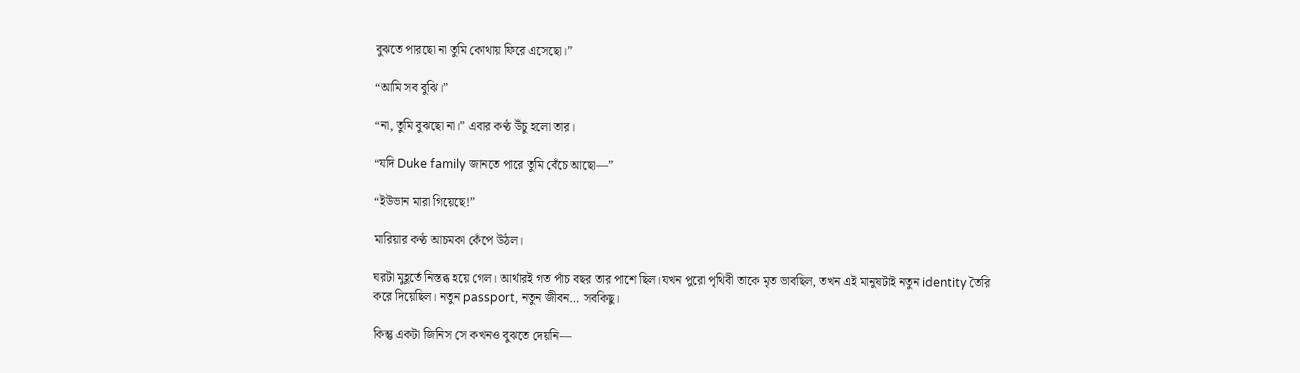বুঝতে পারছো না তুমি কোথায় ফিরে এসেছো।”

“আমি সব বুঝি।”

“না, তুমি বুঝছো না।” এবার কণ্ঠ উঁচু হলো তার।

“যদি Duke family জানতে পারে তুমি বেঁচে আছো—”

“ইউভান মারা গিয়েছে!”

মারিয়ার কণ্ঠ আচমকা কেঁপে উঠল।

ঘরটা মুহূর্তে নিস্তব্ধ হয়ে গেল। আর্থারই গত পাঁচ বছর তার পাশে ছিল।যখন পুরো পৃথিবী তাকে মৃত ভাবছিল, তখন এই মানুষটাই নতুন identity তৈরি করে দিয়েছিল। নতুন passport, নতুন জীবন… সবকিছু।

কিন্তু একটা জিনিস সে কখনও বুঝতে দেয়নি—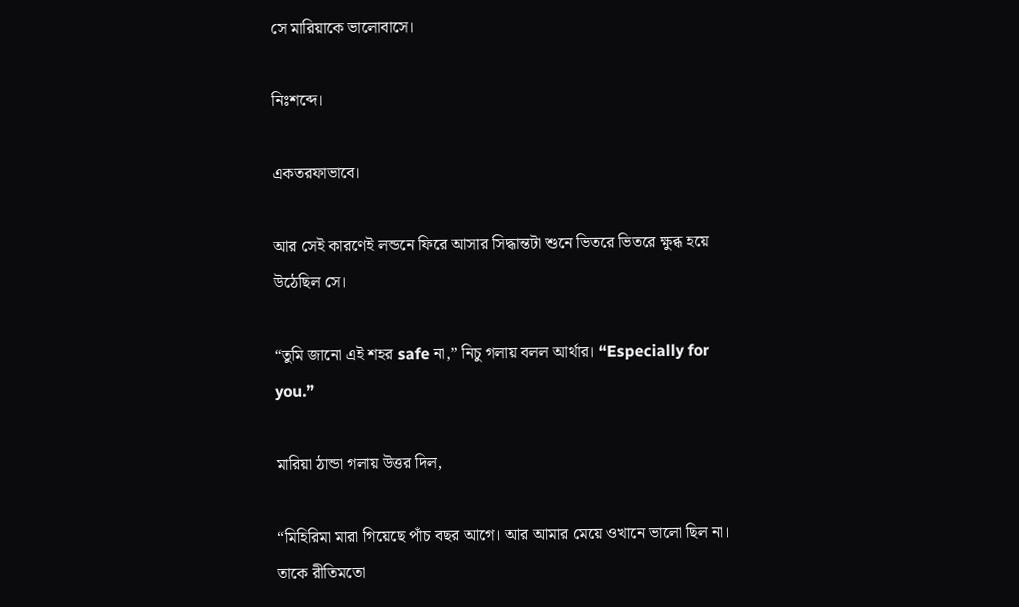সে মারিয়াকে ভালোবাসে।

নিঃশব্দে।

একতরফাভাবে।

আর সেই কারণেই লন্ডনে ফিরে আসার সিদ্ধান্তটা শুনে ভিতরে ভিতরে ক্ষুব্ধ হয়ে উঠেছিল সে।

“তুমি জানো এই শহর safe না,” নিচু গলায় বলল আর্থার। “Especially for you.”

মারিয়া ঠান্ডা গলায় উত্তর দিল,

“মিহিরিমা মারা গিয়েছে পাঁচ বছর আগে। আর আমার মেয়ে ওখানে ভালো ছিল না। তাকে রীতিমতো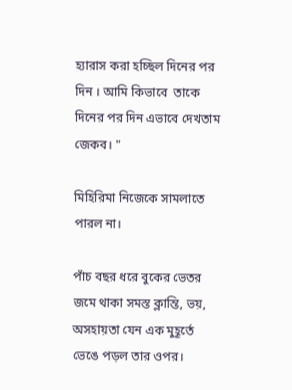হ্যারাস করা হচ্ছিল দিনের পর দিন । আমি কিভাবে  তাকে দিনের পর দিন এভাবে দেখতাম জেকব। "

মিহিরিমা নিজেকে সামলাতে পারল না।

পাঁচ বছর ধরে বুকের ভেতর জমে থাকা সমস্ত ক্লান্তি, ভয়, অসহায়তা যেন এক মুহূর্তে ভেঙে পড়ল তার ওপর।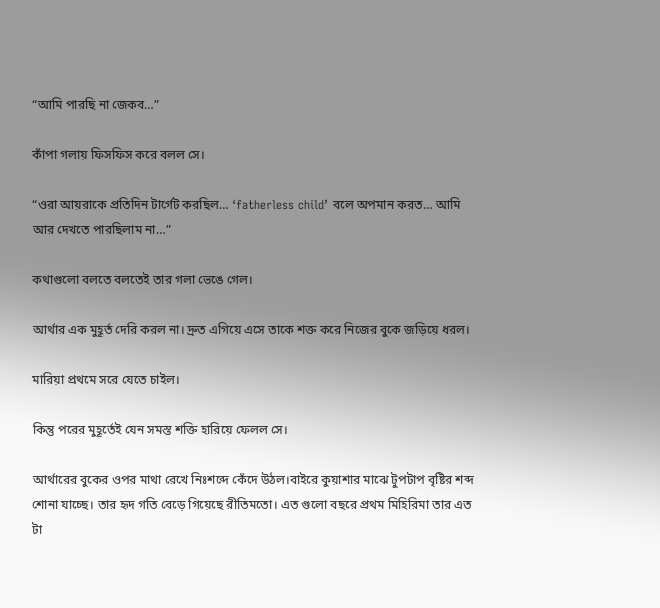“আমি পারছি না জেকব…”

কাঁপা গলায় ফিসফিস করে বলল সে।

“ওরা আয়রাকে প্রতিদিন টার্গেট করছিল… ‘fatherless child’ বলে অপমান করত… আমি আর দেখতে পারছিলাম না…”

কথাগুলো বলতে বলতেই তার গলা ভেঙে গেল।

আর্থার এক মুহূর্ত দেরি করল না। দ্রুত এগিয়ে এসে তাকে শক্ত করে নিজের বুকে জড়িয়ে ধরল।

মারিয়া প্রথমে সরে যেতে চাইল।

কিন্তু পরের মুহূর্তেই যেন সমস্ত শক্তি হারিয়ে ফেলল সে।

আর্থারের বুকের ওপর মাথা রেখে নিঃশব্দে কেঁদে উঠল।বাইরে কুয়াশার মাঝে টুপটাপ বৃষ্টির শব্দ শোনা যাচ্ছে। তার হৃদ গতি বেড়ে গিয়েছে রীতিমতো। এত গুলো বছরে প্রথম মিহিরিমা তার এত টা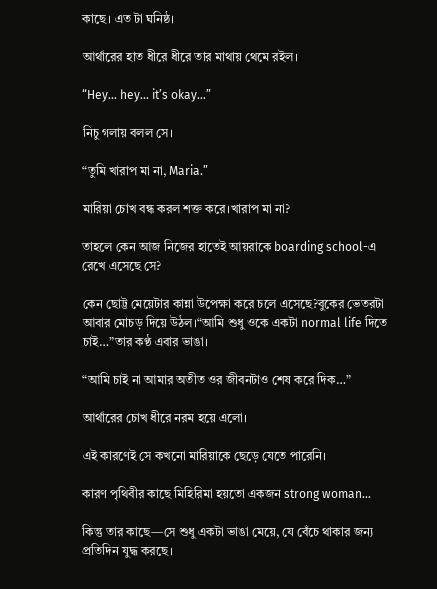কাছে। এত টা ঘনিষ্ঠ।

আর্থারের হাত ধীরে ধীরে তার মাথায় থেমে রইল।

“Hey… hey… it’s okay…”

নিচু গলায় বলল সে।

“তুমি খারাপ মা না, Maria.”

মারিয়া চোখ বন্ধ করল শক্ত করে।খারাপ মা না?

তাহলে কেন আজ নিজের হাতেই আয়রাকে boarding school-এ রেখে এসেছে সে?

কেন ছোট্ট মেয়েটার কান্না উপেক্ষা করে চলে এসেছে?বুকের ভেতরটা আবার মোচড় দিয়ে উঠল।“আমি শুধু ওকে একটা normal life দিতে চাই…”তার কণ্ঠ এবার ভাঙা।

“আমি চাই না আমার অতীত ওর জীবনটাও শেষ করে দিক…”

আর্থারের চোখ ধীরে নরম হয়ে এলো।

এই কারণেই সে কখনো মারিয়াকে ছেড়ে যেতে পারেনি।

কারণ পৃথিবীর কাছে মিহিরিমা হয়তো একজন strong woman…

কিন্তু তার কাছে—সে শুধু একটা ভাঙা মেয়ে, যে বেঁচে থাকার জন্য প্রতিদিন যুদ্ধ করছে।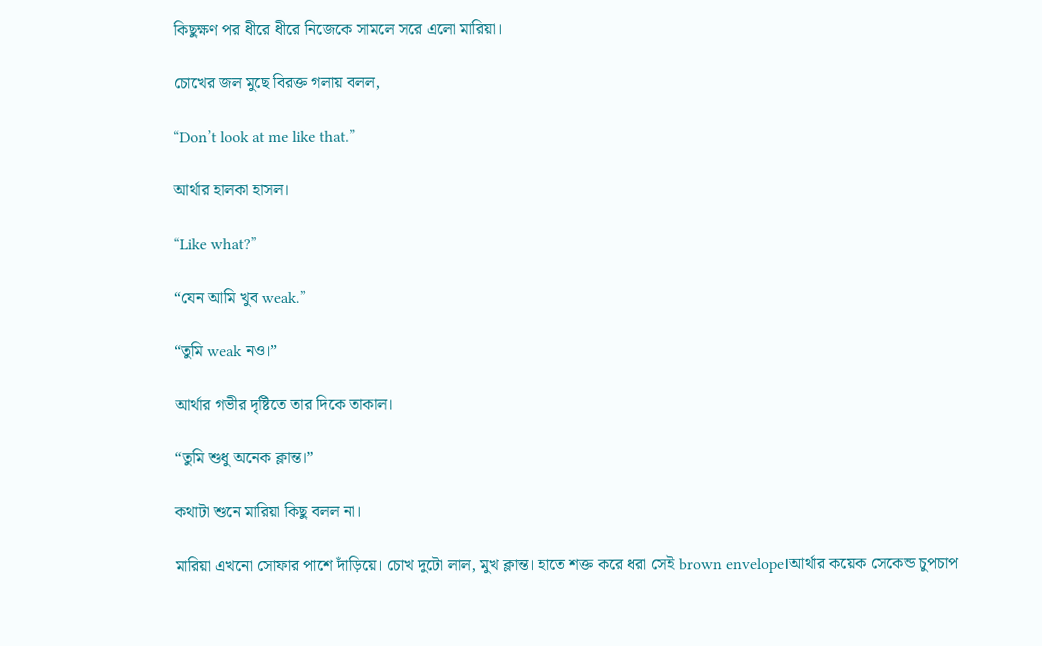কিছুক্ষণ পর ধীরে ধীরে নিজেকে সামলে সরে এলো মারিয়া।

চোখের জল মুছে বিরক্ত গলায় বলল,

“Don’t look at me like that.”

আর্থার হালকা হাসল।

“Like what?”

“যেন আমি খুব weak.”

“তুমি weak নও।”

আর্থার গভীর দৃষ্টিতে তার দিকে তাকাল।

“তুমি শুধু অনেক ক্লান্ত।”

কথাটা শুনে মারিয়া কিছু বলল না।

মারিয়া এখনো সোফার পাশে দাঁড়িয়ে। চোখ দুটো লাল, মুখ ক্লান্ত। হাতে শক্ত করে ধরা সেই brown envelope।আর্থার কয়েক সেকেন্ড চুপচাপ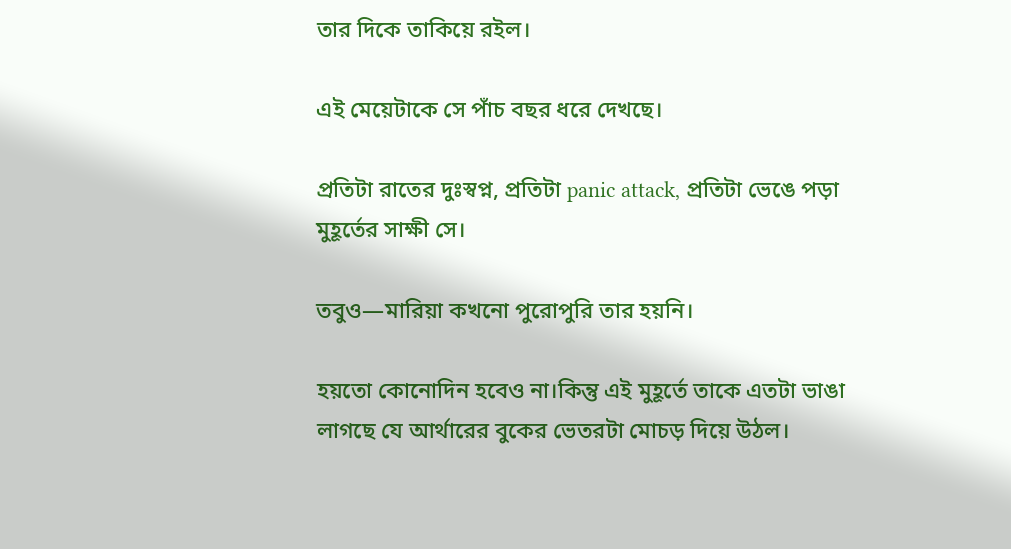তার দিকে তাকিয়ে রইল।

এই মেয়েটাকে সে পাঁচ বছর ধরে দেখছে।

প্রতিটা রাতের দুঃস্বপ্ন, প্রতিটা panic attack, প্রতিটা ভেঙে পড়া মুহূর্তের সাক্ষী সে।

তবুও—মারিয়া কখনো পুরোপুরি তার হয়নি।

হয়তো কোনোদিন হবেও না।কিন্তু এই মুহূর্তে তাকে এতটা ভাঙা লাগছে যে আর্থারের বুকের ভেতরটা মোচড় দিয়ে উঠল।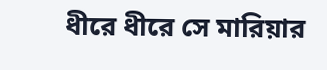ধীরে ধীরে সে মারিয়ার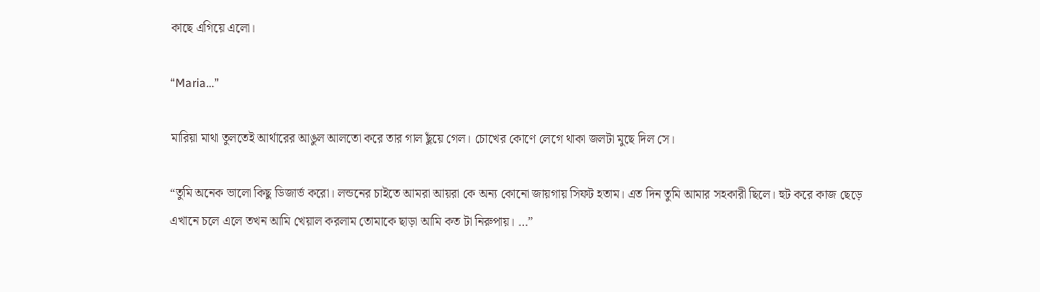কাছে এগিয়ে এলো।

“Maria…”

মারিয়া মাথা তুলতেই আর্থারের আঙুল আলতো করে তার গাল ছুঁয়ে গেল। চোখের কোণে লেগে থাকা জলটা মুছে দিল সে।

“তুমি অনেক ভালো কিছু ডিজার্ভ করো। লন্ডনের চাইতে আমরা আয়রা কে অন্য কোনো জায়গায় সিফট হতাম। এত দিন তুমি আমার সহকারী ছিলে। হুট করে কাজ ছেড়ে এখানে চলে এলে তখন আমি খেয়াল করলাম তোমাকে ছাড়া আমি কত টা নিরুপায়। …”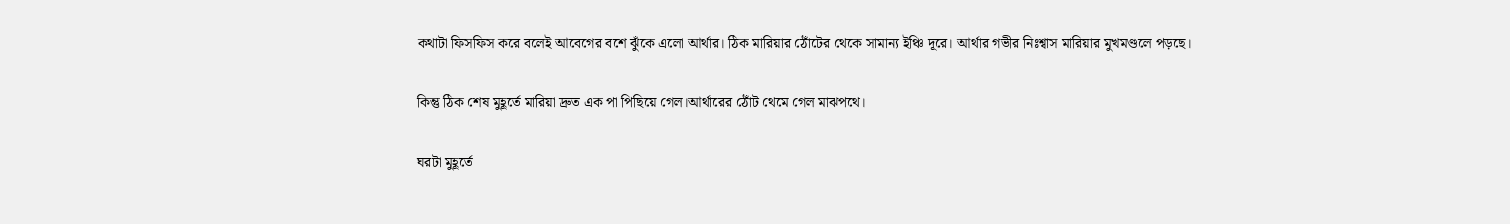কথাটা ফিসফিস করে বলেই আবেগের বশে ঝুঁকে এলো আর্থার। ঠিক মারিয়ার ঠোঁটের থেকে সামান্য ইঞ্চি দূরে। আর্থার গভীর নিঃশ্বাস মারিয়ার মুখমণ্ডলে পড়ছে।

কিন্তু ঠিক শেষ মুহূর্তে মারিয়া দ্রুত এক পা পিছিয়ে গেল।আর্থারের ঠোঁট থেমে গেল মাঝপথে।

ঘরটা মুহূর্তে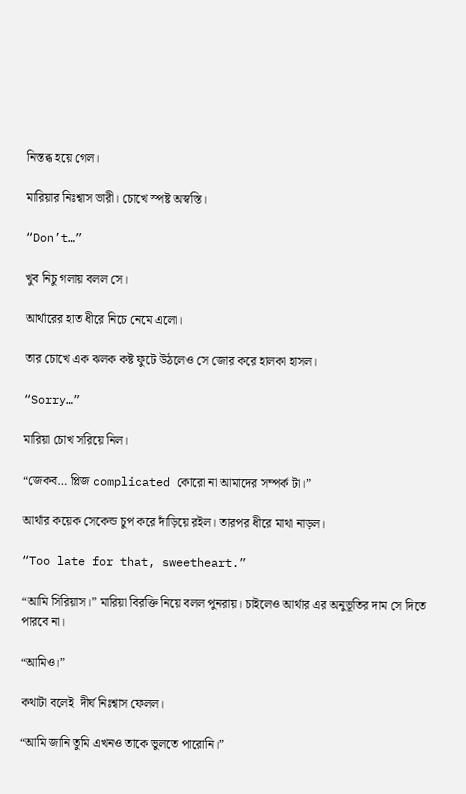নিস্তব্ধ হয়ে গেল।

মারিয়ার নিঃশ্বাস ভারী। চোখে স্পষ্ট অস্বস্তি।

“Don’t…”

খুব নিচু গলায় বলল সে।

আর্থারের হাত ধীরে নিচে নেমে এলো।

তার চোখে এক ঝলক কষ্ট ফুটে উঠলেও সে জোর করে হালকা হাসল।

“Sorry…”

মারিয়া চোখ সরিয়ে নিল।

“জেকব… প্লিজ complicated কোরো না আমাদের সম্পর্ক টা।”

আর্থার কয়েক সেকেন্ড চুপ করে দাঁড়িয়ে রইল। তারপর ধীরে মাথা নাড়ল।

“Too late for that, sweetheart.”

“আমি সিরিয়াস।” মারিয়া বিরক্তি নিয়ে বলল পুনরায়। চাইলেও আর্থার এর অনুভূতির দাম সে দিতে পারবে না।

“আমিও।”

কথাটা বলেই  দীর্ঘ নিঃশ্বাস ফেলল।

“আমি জানি তুমি এখনও তাকে ভুলতে পারোনি।”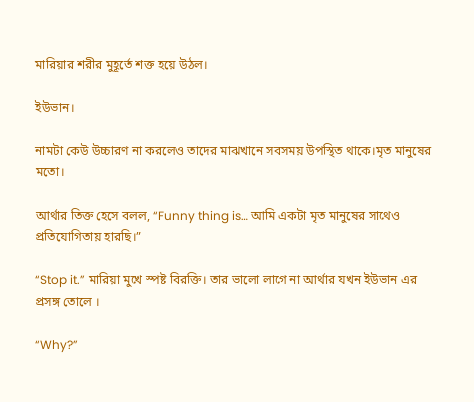মারিয়ার শরীর মুহূর্তে শক্ত হয়ে উঠল।

ইউভান।

নামটা কেউ উচ্চারণ না করলেও তাদের মাঝখানে সবসময় উপস্থিত থাকে।মৃত মানুষের মতো।

আর্থার তিক্ত হেসে বলল, “Funny thing is… আমি একটা মৃত মানুষের সাথেও প্রতিযোগিতায় হারছি।”

“Stop it.” মারিয়া মুখে স্পষ্ট বিরক্তি। তার ভালো লাগে না আর্থার যখন ইউভান এর প্রসঙ্গ তোলে ।

“Why?”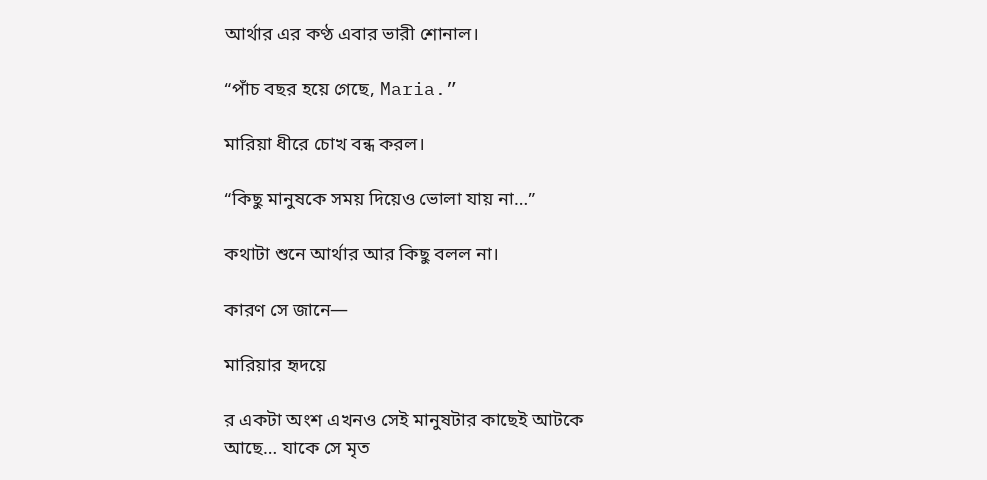আর্থার এর কণ্ঠ এবার ভারী শোনাল।

“পাঁচ বছর হয়ে গেছে, Maria.”

মারিয়া ধীরে চোখ বন্ধ করল।

“কিছু মানুষকে সময় দিয়েও ভোলা যায় না…”

কথাটা শুনে আর্থার আর কিছু বলল না।

কারণ সে জানে—

মারিয়ার হৃদয়ে

র একটা অংশ এখনও সেই মানুষটার কাছেই আটকে আছে… যাকে সে মৃত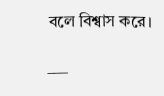বলে বিশ্বাস করে।

___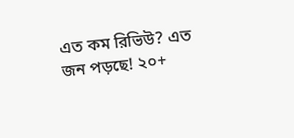এত কম রিভিউ? এত জন পড়ছে! ২০+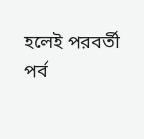হলেই পরবর্তী পর্ব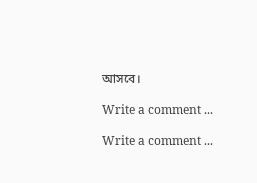আসবে।

Write a comment ...

Write a comment ...